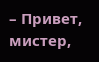– Привет, мистер,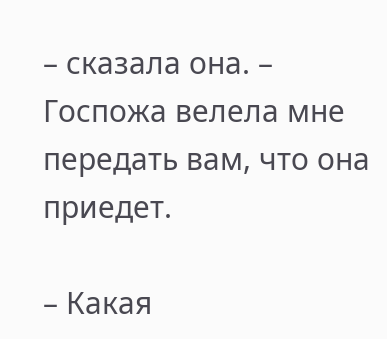– сказала она. – Госпожа велела мне передать вам, что она приедет.

– Какая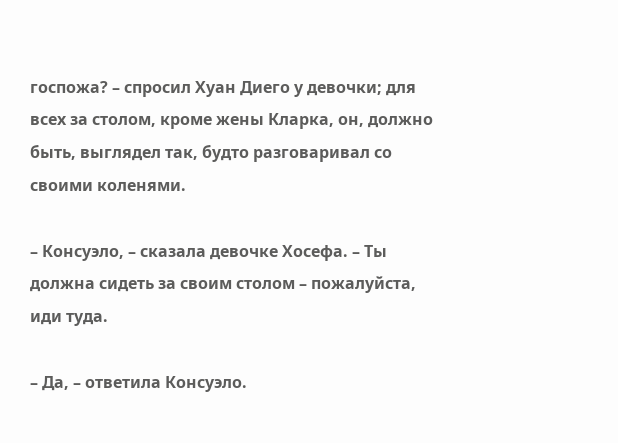госпожа? – спросил Хуан Диего у девочки; для всех за столом, кроме жены Кларка, он, должно быть, выглядел так, будто разговаривал со своими коленями.

– Консуэло, – сказала девочке Хосефа. – Ты должна сидеть за своим столом – пожалуйста, иди туда.

– Да, – ответила Консуэло.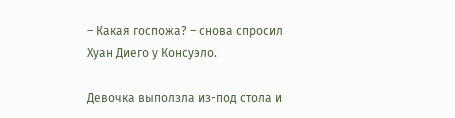– Какая госпожа? – снова спросил Хуан Диего у Консуэло.

Девочка выползла из-под стола и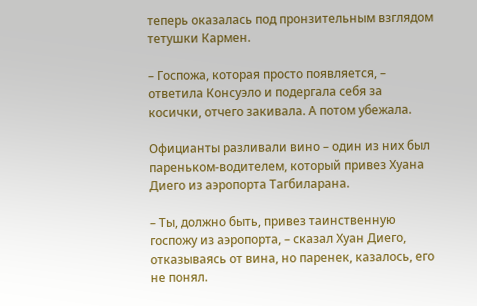теперь оказалась под пронзительным взглядом тетушки Кармен.

– Госпожа, которая просто появляется, – ответила Консуэло и подергала себя за косички, отчего закивала. А потом убежала.

Официанты разливали вино – один из них был пареньком-водителем, который привез Хуана Диего из аэропорта Тагбиларана.

– Ты, должно быть, привез таинственную госпожу из аэропорта, – сказал Хуан Диего, отказываясь от вина, но паренек, казалось, его не понял.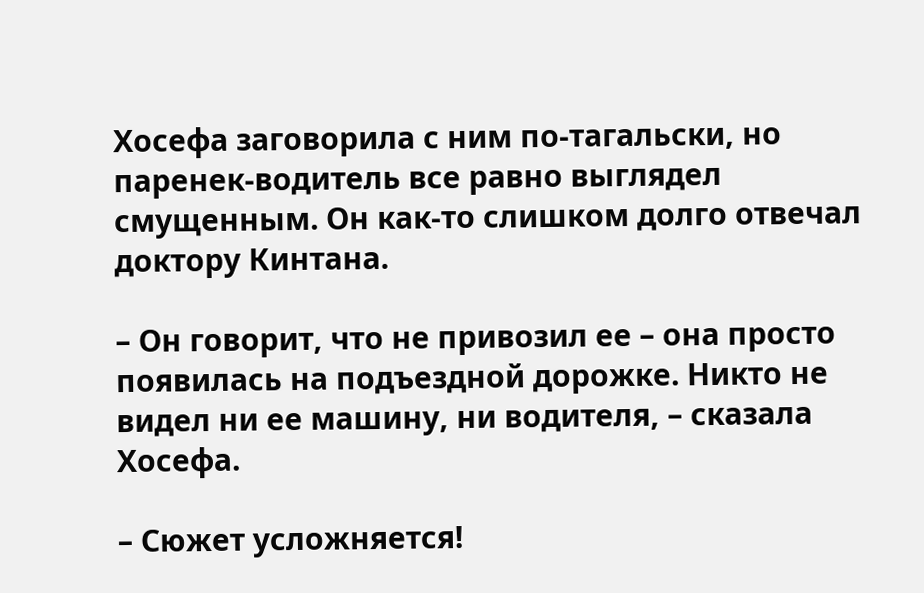Хосефа заговорила с ним по-тагальски, но паренек-водитель все равно выглядел смущенным. Он как-то слишком долго отвечал доктору Кинтана.

– Он говорит, что не привозил ее – она просто появилась на подъездной дорожке. Никто не видел ни ее машину, ни водителя, – сказала Хосефа.

– Сюжет усложняется!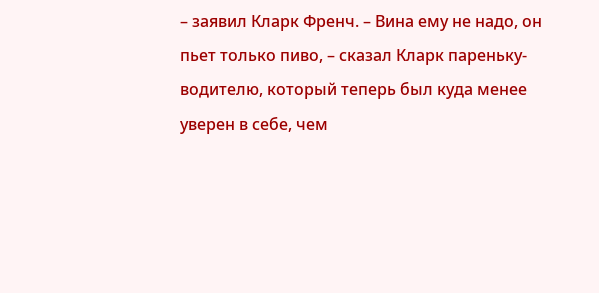– заявил Кларк Френч. – Вина ему не надо, он пьет только пиво, – сказал Кларк пареньку-водителю, который теперь был куда менее уверен в себе, чем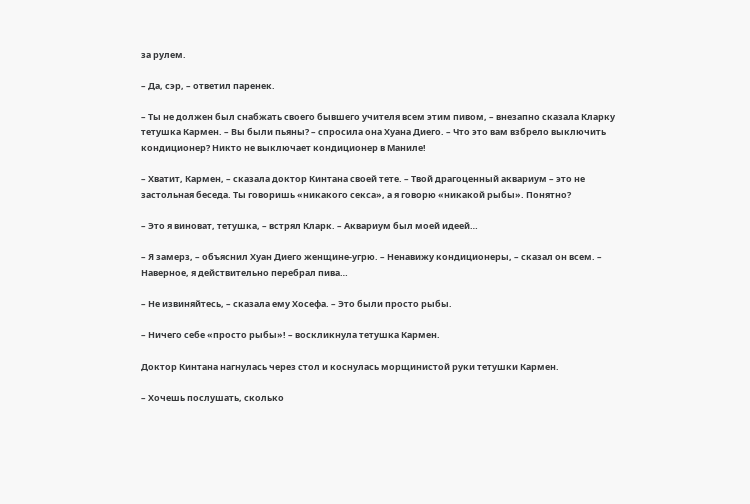за рулем.

– Да, сэр, – ответил паренек.

– Ты не должен был снабжать своего бывшего учителя всем этим пивом, – внезапно сказала Кларку тетушка Кармен. – Вы были пьяны? – спросила она Хуана Диего. – Что это вам взбрело выключить кондиционер? Никто не выключает кондиционер в Маниле!

– Хватит, Кармен, – сказала доктор Кинтана своей тете. – Твой драгоценный аквариум – это не застольная беседа. Ты говоришь «никакого секса», а я говорю «никакой рыбы». Понятно?

– Это я виноват, тетушка, – встрял Кларк. – Аквариум был моей идеей…

– Я замерз, – объяснил Хуан Диего женщине-угрю. – Ненавижу кондиционеры, – сказал он всем. – Наверное, я действительно перебрал пива…

– Не извиняйтесь, – сказала ему Хосефа. – Это были просто рыбы.

– Ничего себе «просто рыбы»! – воскликнула тетушка Кармен.

Доктор Кинтана нагнулась через стол и коснулась морщинистой руки тетушки Кармен.

– Хочешь послушать, сколько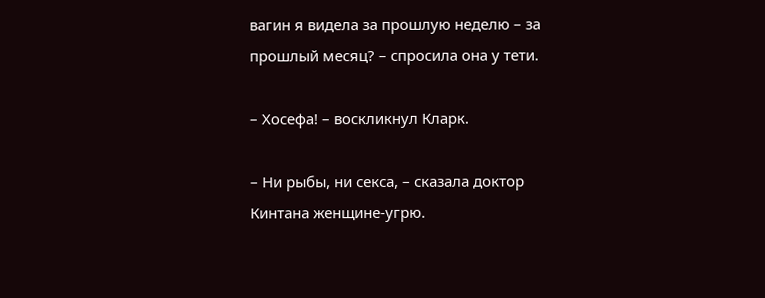вагин я видела за прошлую неделю – за прошлый месяц? – спросила она у тети.

– Хосефа! – воскликнул Кларк.

– Ни рыбы, ни секса, – сказала доктор Кинтана женщине-угрю.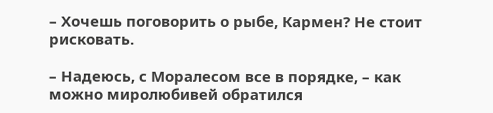– Хочешь поговорить о рыбе, Кармен? Не стоит рисковать.

– Надеюсь, с Моралесом все в порядке, – как можно миролюбивей обратился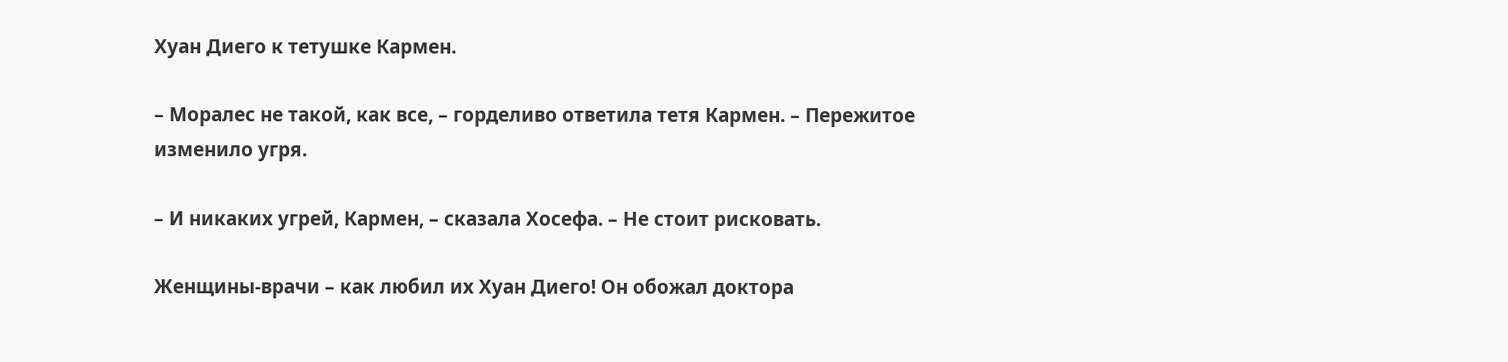Хуан Диего к тетушке Кармен.

– Моралес не такой, как все, – горделиво ответила тетя Кармен. – Пережитое изменило угря.

– И никаких угрей, Кармен, – сказала Хосефа. – Не стоит рисковать.

Женщины-врачи – как любил их Хуан Диего! Он обожал доктора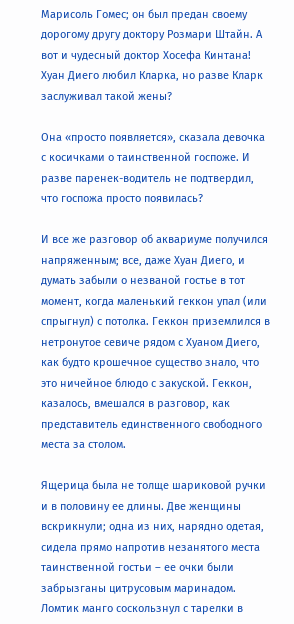Марисоль Гомес; он был предан своему дорогому другу доктору Розмари Штайн. А вот и чудесный доктор Хосефа Кинтана! Хуан Диего любил Кларка, но разве Кларк заслуживал такой жены?

Она «просто появляется», сказала девочка с косичками о таинственной госпоже. И разве паренек-водитель не подтвердил, что госпожа просто появилась?

И все же разговор об аквариуме получился напряженным; все, даже Хуан Диего, и думать забыли о незваной гостье в тот момент, когда маленький геккон упал (или спрыгнул) с потолка. Геккон приземлился в нетронутое севиче рядом с Хуаном Диего, как будто крошечное существо знало, что это ничейное блюдо с закуской. Геккон, казалось, вмешался в разговор, как представитель единственного свободного места за столом.

Ящерица была не толще шариковой ручки и в половину ее длины. Две женщины вскрикнули; одна из них, нарядно одетая, сидела прямо напротив незанятого места таинственной гостьи – ее очки были забрызганы цитрусовым маринадом. Ломтик манго соскользнул с тарелки в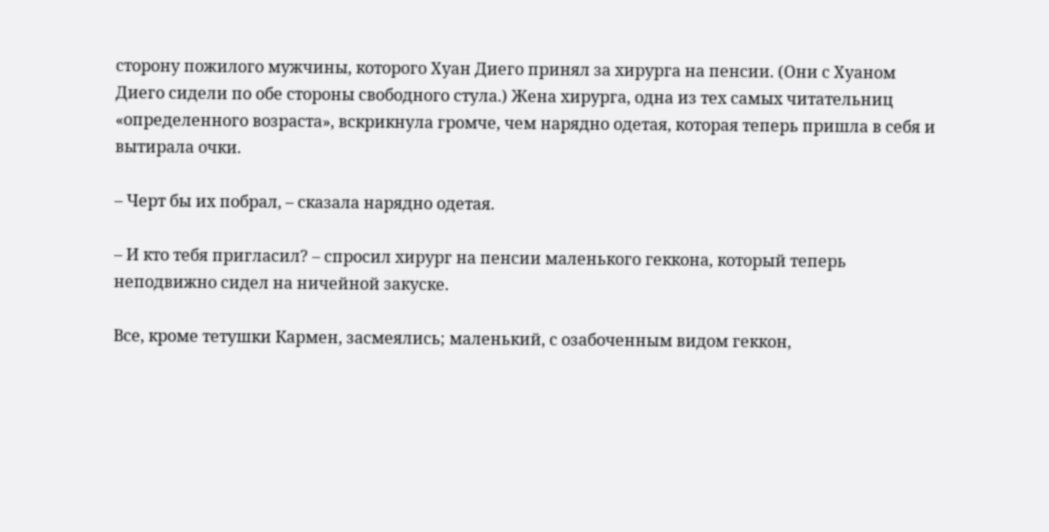сторону пожилого мужчины, которого Хуан Диего принял за хирурга на пенсии. (Они с Хуаном Диего сидели по обе стороны свободного стула.) Жена хирурга, одна из тех самых читательниц «определенного возраста», вскрикнула громче, чем нарядно одетая, которая теперь пришла в себя и вытирала очки.

– Черт бы их побрал, – сказала нарядно одетая.

– И кто тебя пригласил? – спросил хирург на пенсии маленького геккона, который теперь неподвижно сидел на ничейной закуске.

Все, кроме тетушки Кармен, засмеялись; маленький, с озабоченным видом геккон,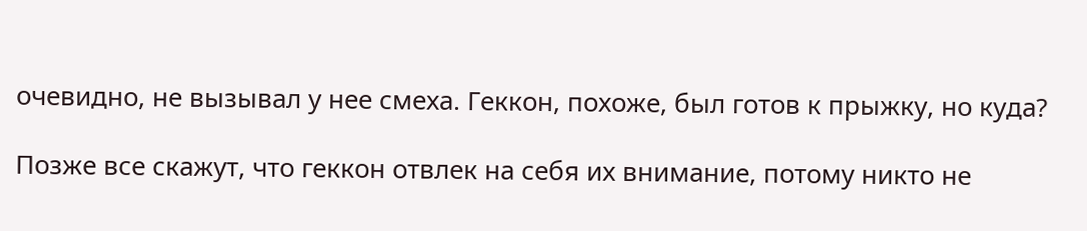очевидно, не вызывал у нее смеха. Геккон, похоже, был готов к прыжку, но куда?

Позже все скажут, что геккон отвлек на себя их внимание, потому никто не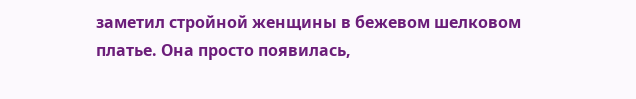заметил стройной женщины в бежевом шелковом платье. Она просто появилась,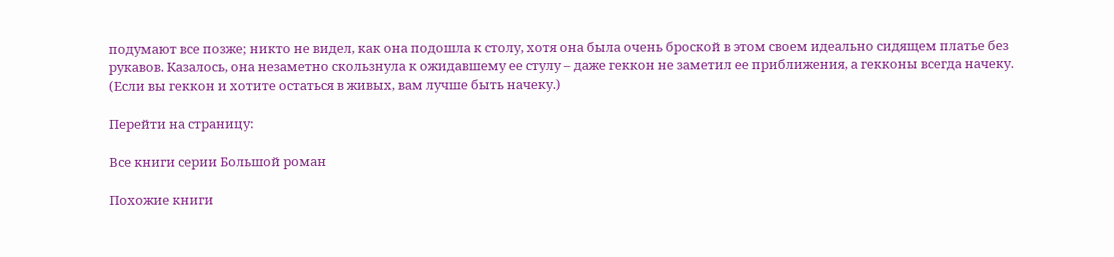подумают все позже; никто не видел, как она подошла к столу, хотя она была очень броской в этом своем идеально сидящем платье без рукавов. Казалось, она незаметно скользнула к ожидавшему ее стулу – даже геккон не заметил ее приближения, а гекконы всегда начеку. (Если вы геккон и хотите остаться в живых, вам лучше быть начеку.)

Перейти на страницу:

Все книги серии Большой роман

Похожие книги